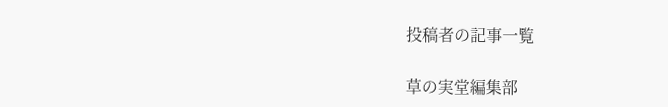投稿者の記事一覧

草の実堂編集部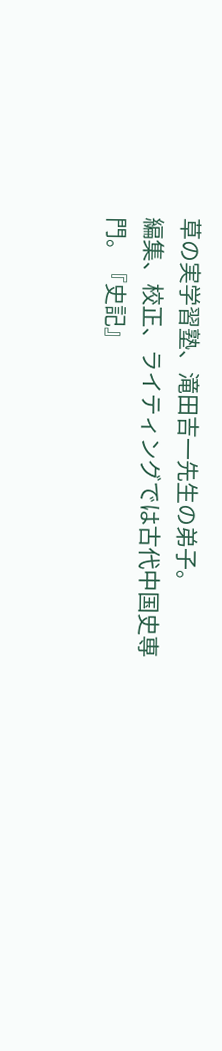草の実学習塾、滝田吉一先生の弟子。
編集、校正、ライティングでは古代中国史専門。『史記』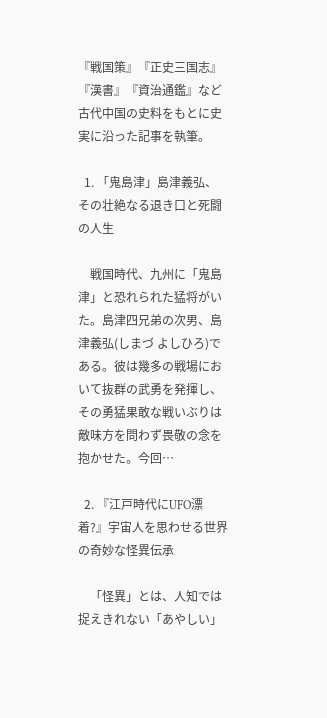『戦国策』『正史三国志』『漢書』『資治通鑑』など古代中国の史料をもとに史実に沿った記事を執筆。

  1. 「鬼島津」島津義弘、その壮絶なる退き口と死闘の人生

    戦国時代、九州に「鬼島津」と恐れられた猛将がいた。島津四兄弟の次男、島津義弘(しまづ よしひろ)である。彼は幾多の戦場において抜群の武勇を発揮し、その勇猛果敢な戦いぶりは敵味方を問わず畏敬の念を抱かせた。今回…

  2. 『江戸時代にUFO漂着?』宇宙人を思わせる世界の奇妙な怪異伝承

    「怪異」とは、人知では捉えきれない「あやしい」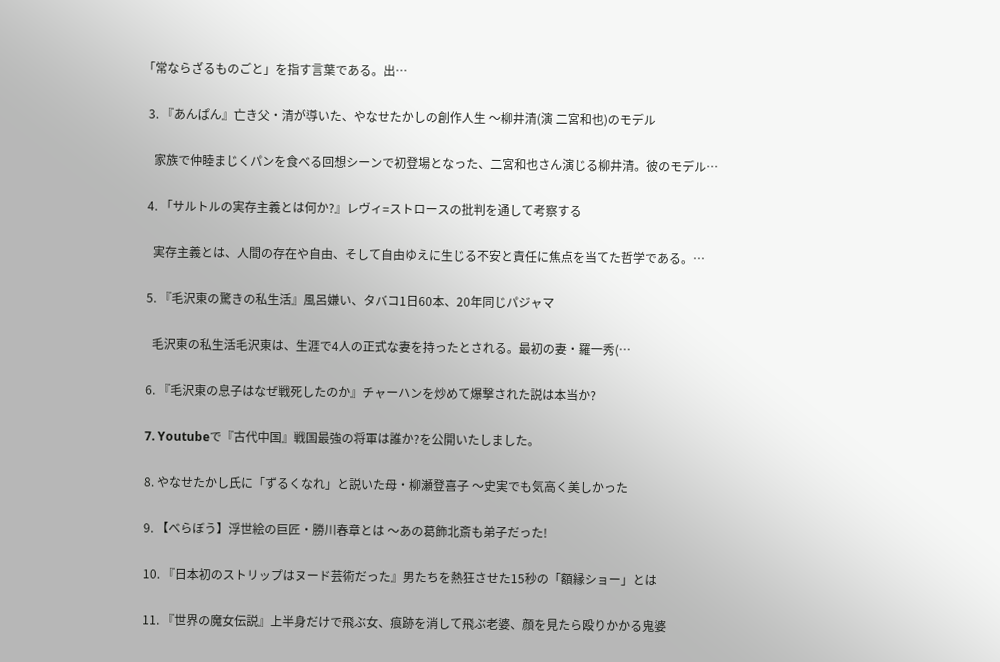「常ならざるものごと」を指す言葉である。出…

  3. 『あんぱん』亡き父・清が導いた、やなせたかしの創作人生 〜柳井清(演 二宮和也)のモデル

    家族で仲睦まじくパンを食べる回想シーンで初登場となった、二宮和也さん演じる柳井清。彼のモデル…

  4. 「サルトルの実存主義とは何か?』レヴィ=ストロースの批判を通して考察する

    実存主義とは、人間の存在や自由、そして自由ゆえに生じる不安と責任に焦点を当てた哲学である。…

  5. 『毛沢東の驚きの私生活』風呂嫌い、タバコ1日60本、20年同じパジャマ

    毛沢東の私生活毛沢東は、生涯で4人の正式な妻を持ったとされる。最初の妻・羅一秀(…

  6. 『毛沢東の息子はなぜ戦死したのか』チャーハンを炒めて爆撃された説は本当か?

  7. Youtubeで『古代中国』戦国最強の将軍は誰か?を公開いたしました。

  8. やなせたかし氏に「ずるくなれ」と説いた母・柳瀬登喜子 〜史実でも気高く美しかった

  9. 【べらぼう】浮世絵の巨匠・勝川春章とは 〜あの葛飾北斎も弟子だった!

  10. 『日本初のストリップはヌード芸術だった』男たちを熱狂させた15秒の「額縁ショー」とは

  11. 『世界の魔女伝説』上半身だけで飛ぶ女、痕跡を消して飛ぶ老婆、顔を見たら殴りかかる鬼婆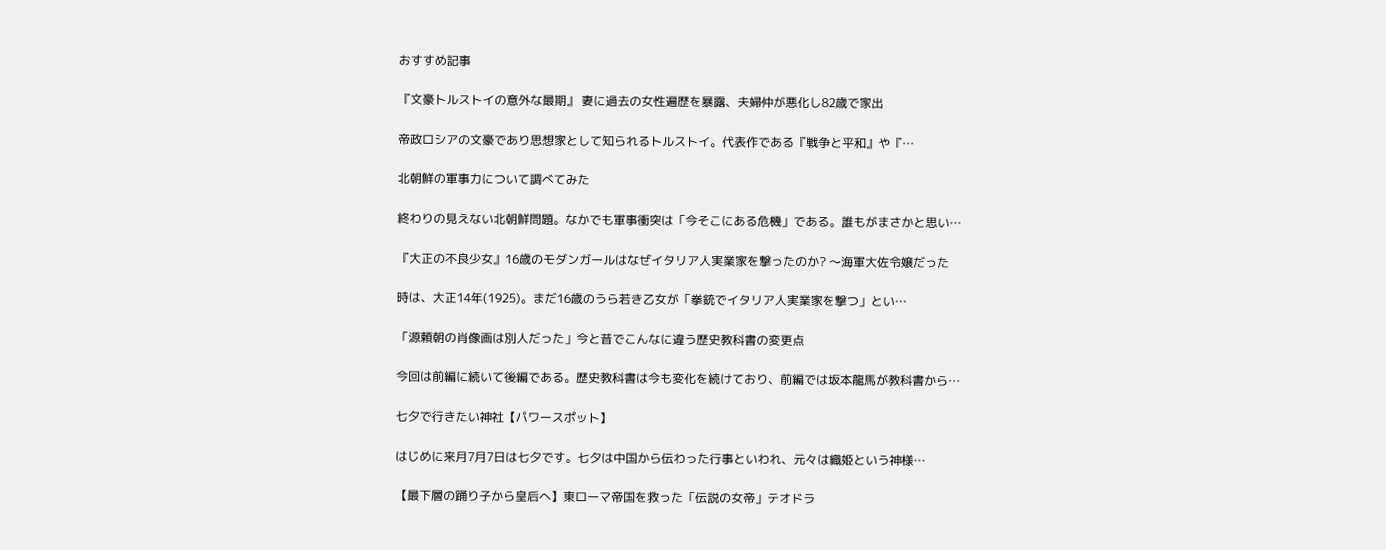おすすめ記事

『文豪トルストイの意外な最期』 妻に過去の女性遍歴を暴露、夫婦仲が悪化し82歳で家出

帝政ロシアの文豪であり思想家として知られるトルストイ。代表作である『戦争と平和』や『…

北朝鮮の軍事力について調べてみた

終わりの見えない北朝鮮問題。なかでも軍事衝突は「今そこにある危機」である。誰もがまさかと思い…

『大正の不良少女』16歳のモダンガールはなぜイタリア人実業家を撃ったのか? 〜海軍大佐令嬢だった

時は、大正14年(1925)。まだ16歳のうら若き乙女が「拳銃でイタリア人実業家を撃つ」とい…

「源頼朝の肖像画は別人だった」今と昔でこんなに違う歴史教科書の変更点

今回は前編に続いて後編である。歴史教科書は今も変化を続けており、前編では坂本龍馬が教科書から…

七夕で行きたい神社【パワースポット】

はじめに来月7月7日は七夕です。七夕は中国から伝わった行事といわれ、元々は織姫という神様…

【最下層の踊り子から皇后へ】東ローマ帝国を救った「伝説の女帝」テオドラ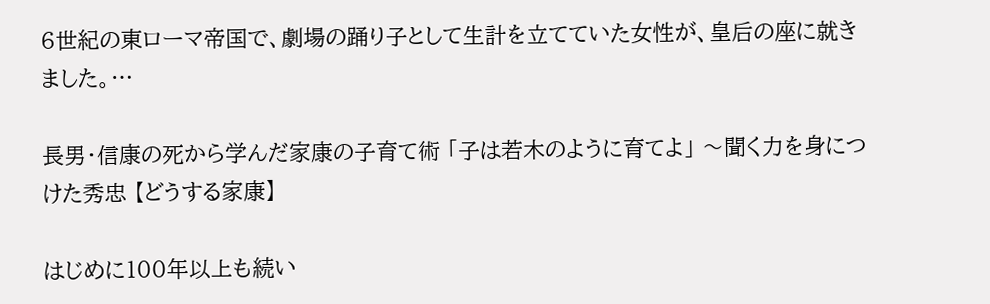6世紀の東ローマ帝国で、劇場の踊り子として生計を立てていた女性が、皇后の座に就きました。…

長男・信康の死から学んだ家康の子育て術 「子は若木のように育てよ」 〜聞く力を身につけた秀忠 【どうする家康】

はじめに100年以上も続い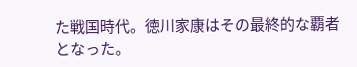た戦国時代。徳川家康はその最終的な覇者となった。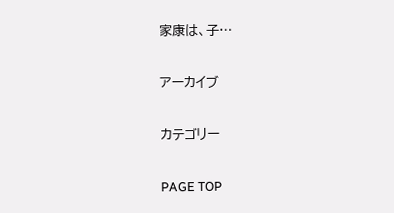家康は、子…

アーカイブ

カテゴリー

PAGE TOP